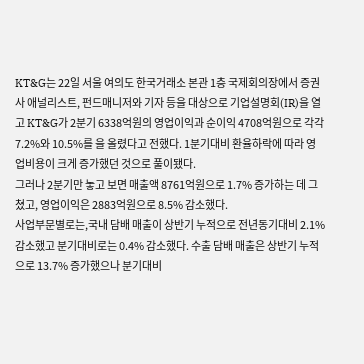KT&G는 22일 서울 여의도 한국거래소 본관 1층 국제회의장에서 증권사 애널리스트, 펀드매니저와 기자 등을 대상으로 기업설명회(IR)을 열고 KT&G가 2분기 6338억원의 영업이익과 순이익 4708억원으로 각각 7.2%와 10.5%를 을 올렸다고 전했다. 1분기대비 환율하락에 따라 영업비용이 크게 증가했던 것으로 풀이됐다.
그러나 2분기만 놓고 보면 매출액 8761억원으로 1.7% 증가하는 데 그쳤고, 영업이익은 2883억원으로 8.5% 감소했다.
사업부문별로는,국내 담배 매출이 상반기 누적으로 전년동기대비 2.1% 감소했고 분기대비로는 0.4% 감소했다. 수출 담배 매출은 상반기 누적으로 13.7% 증가했으나 분기대비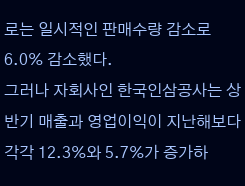로는 일시적인 판매수량 감소로 6.0% 감소했다.
그러나 자회사인 한국인삼공사는 상반기 매출과 영업이익이 지난해보다 각각 12.3%와 5.7%가 증가하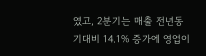였고, 2분기는 매출 전년동기대비 14.1% 증가에 영업이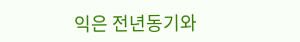익은 전년동기와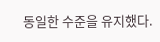동일한 수준을 유지했다.